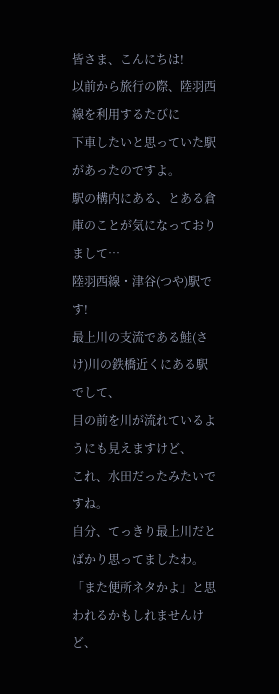皆さま、こんにちは!
以前から旅行の際、陸羽西線を利用するたびに
下車したいと思っていた駅があったのですよ。
駅の構内にある、とある倉庫のことが気になっておりまして…
陸羽西線・津谷(つや)駅です!
最上川の支流である鮭(さけ)川の鉄橋近くにある駅でして、
目の前を川が流れているようにも見えますけど、
これ、水田だったみたいですね。
自分、てっきり最上川だとばかり思ってましたわ。
「また便所ネタかよ」と思われるかもしれませんけど、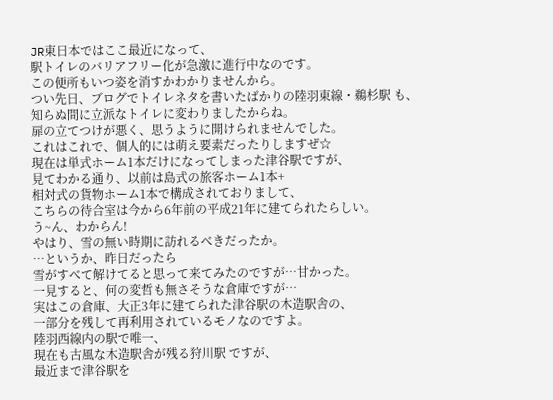JR東日本ではここ最近になって、
駅トイレのバリアフリー化が急激に進行中なのです。
この便所もいつ姿を消すかわかりませんから。
つい先日、ブログでトイレネタを書いたばかりの陸羽東線・鵜杉駅 も、
知らぬ間に立派なトイレに変わりましたからね。
扉の立てつけが悪く、思うように開けられませんでした。
これはこれで、個人的には萌え要素だったりしますぜ☆
現在は単式ホーム1本だけになってしまった津谷駅ですが、
見てわかる通り、以前は島式の旅客ホーム1本+
相対式の貨物ホーム1本で構成されておりまして、
こちらの待合室は今から6年前の平成21年に建てられたらしい。
う~ん、わからん!
やはり、雪の無い時期に訪れるべきだったか。
…というか、昨日だったら
雪がすべて解けてると思って来てみたのですが…甘かった。
一見すると、何の変哲も無さそうな倉庫ですが…
実はこの倉庫、大正3年に建てられた津谷駅の木造駅舎の、
一部分を残して再利用されているモノなのですよ。
陸羽西線内の駅で唯一、
現在も古風な木造駅舎が残る狩川駅 ですが、
最近まで津谷駅を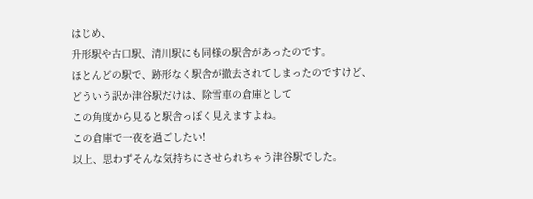はじめ、
升形駅や古口駅、清川駅にも同様の駅舎があったのです。
ほとんどの駅で、跡形なく駅舎が撤去されてしまったのですけど、
どういう訳か津谷駅だけは、除雪車の倉庫として
この角度から見ると駅舎っぽく見えますよね。
この倉庫で一夜を過ごしたい!
以上、思わずそんな気持ちにさせられちゃう津谷駅でした。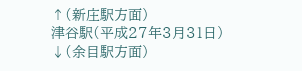↑(新庄駅方面)
津谷駅(平成27年3月31日)
↓(余目駅方面)